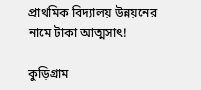প্রাথমিক বিদ্যালয় উন্নয়নের নামে টাকা আত্মসাৎ!

কুড়িগ্রাম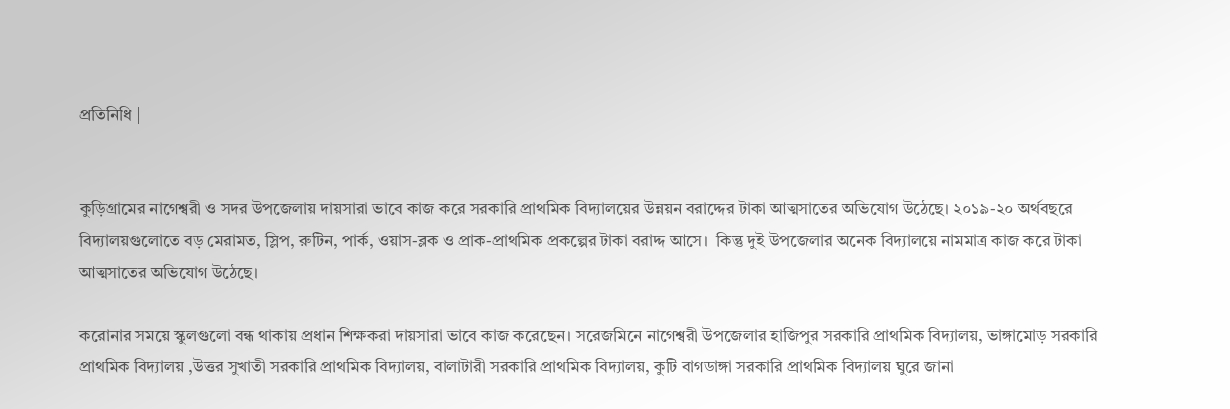প্রতিনিধি |


কুড়িগ্রামের নাগেশ্বরী ও সদর উপজেলায় দায়সারা ভাবে কাজ করে সরকারি প্রাথমিক বিদ্যালয়ের উন্নয়ন বরাদ্দের টাকা আত্মসাতের অভিযোগ উঠেছে। ২০১৯-২০ অর্থবছরে বিদ্যালয়গুলোতে বড় মেরামত, স্লিপ, রুটিন, পার্ক, ওয়াস-ব্লক ও প্রাক-প্রাথমিক প্রকল্পের টাকা বরাদ্দ আসে।  কিন্তু দুই উপজেলার অনেক বিদ্যালয়ে নামমাত্র কাজ করে টাকা আত্মসাতের অভিযোগ উঠেছে।

করোনার সময়ে স্কুলগুলো বন্ধ থাকায় প্রধান শিক্ষকরা দায়সারা ভাবে কাজ করেছেন। সরেজমিনে নাগেশ্বরী উপজেলার হাজিপুর সরকারি প্রাথমিক বিদ্যালয়, ভাঙ্গামোড় সরকারি প্রাথমিক বিদ্যালয় ,উত্তর সুখাতী সরকারি প্রাথমিক বিদ্যালয়, বালাটারী সরকারি প্রাথমিক বিদ্যালয়, কুটি বাগডাঙ্গা সরকারি প্রাথমিক বিদ্যালয় ঘুরে জানা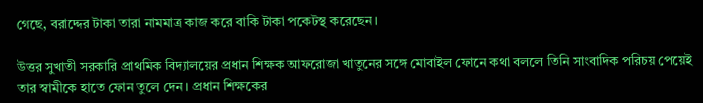গেছে, বরাদ্দের টাকা তারা নামমাত্র কাজ করে বাকি টাকা পকেটস্থ করেছেন।

উত্তর সুখাতী সরকারি প্রাথমিক বিদ্যালয়ের প্রধান শিক্ষক আফরোজা খাতুনের সঙ্গে মোবাইল ফোনে কথা বললে তিনি সাংবাদিক পরিচয় পেয়েই তার স্বামীকে হাতে ফোন তুলে দেন। প্রধান শিক্ষকের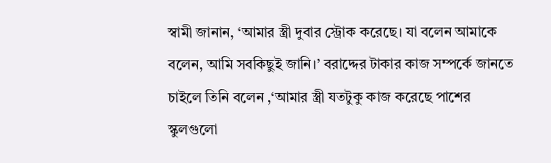স্বামী জানান, ‘আমার স্ত্রী দুবার স্ট্রোক করেছে। যা বলেন আমাকে বলেন, আমি সবকিছুই জানি।’ বরাদ্দের টাকার কাজ সম্পর্কে জানতে চাইলে তিনি বলেন ,‘আমার স্ত্রী যতটুকু কাজ করেছে পাশের স্কুলগুলো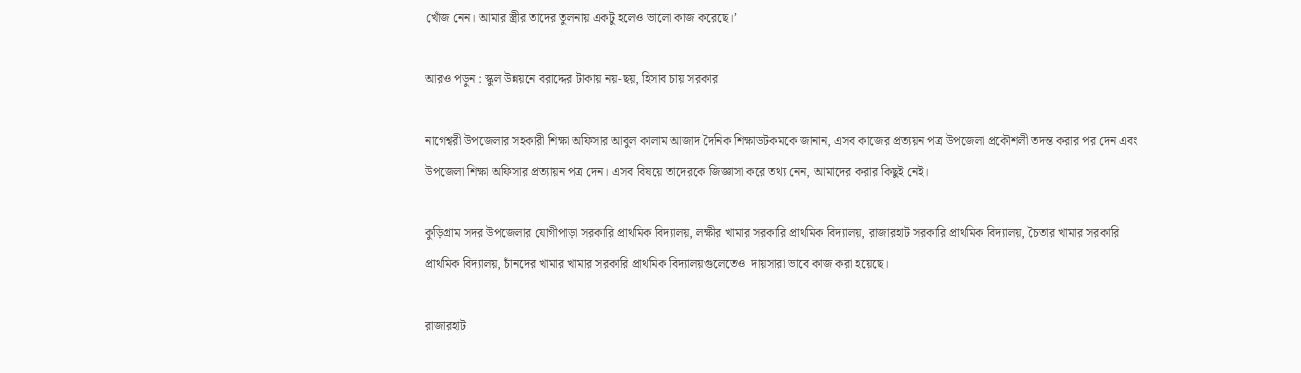খোঁজ নেন। আমার স্ত্রীর তাদের তুলনায় একটু হলেও ভালো কাজ করেছে।’

আরও পড়ুন : স্কুল উন্নয়নে বরাদ্দের টাকায় নয়-ছয়, হিসাব চায় সরকার

নাগেশ্বরী উপজেলার সহকারী শিক্ষা অফিসার আবুল কালাম আজাদ দৈনিক শিক্ষাডটকমকে জানান, এসব কাজের প্রত্যয়ন পত্র উপজেলা প্রকৌশলী তদন্ত করার পর দেন এবং উপজেলা শিক্ষা অফিসার প্রত্যায়ন পত্র দেন। এসব বিষয়ে তাদেরকে জিজ্ঞাসা করে তথ্য নেন, আমাদের করার কিছুই নেই।

কুড়িগ্রাম সদর উপজেলার যোগীপাড়া সরকারি প্রাথমিক বিদ্যালয়, লক্ষীর খামার সরকারি প্রাথমিক বিদ্যালয়, রাজারহাট সরকারি প্রাথমিক বিদ্যালয়, চৈতার খামার সরকারি প্রাথমিক বিদ্যালয়, চাঁনদের খামার খামার সরকারি প্রাথমিক বিদ্যালয়গুলেতেও  দায়সারা ভাবে কাজ করা হয়েছে।

রাজারহাট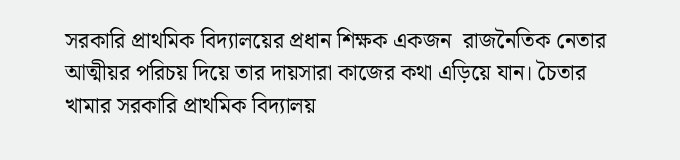সরকারি প্রাথমিক বিদ্যালয়ের প্রধান শিক্ষক একজন  রাজনৈতিক নেতার আত্মীয়র পরিচয় দিয়ে তার দায়সারা কাজের কথা এড়িয়ে যান। চৈতার খামার সরকারি প্রাথমিক বিদ্যালয়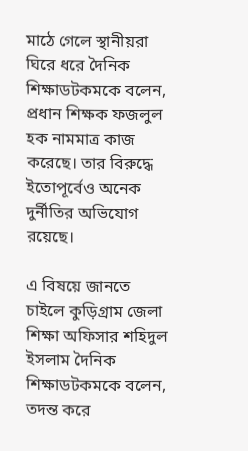মাঠে গেলে স্থানীয়রা ঘিরে ধরে দৈনিক শিক্ষাডটকমকে বলেন, প্রধান শিক্ষক ফজলুল হক নামমাত্র কাজ করেছে। তার বিরুদ্ধে ইতোপূর্বেও অনেক দুর্নীতির অভিযোগ রয়েছে।

এ বিষয়ে জানতে চাইলে কুড়িগ্রাম জেলা শিক্ষা অফিসার শহিদুল ইসলাম দৈনিক শিক্ষাডটকমকে বলেন, তদন্ত করে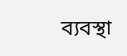ব্যবস্থা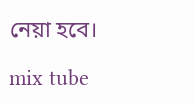নেয়া হবে।

mix tube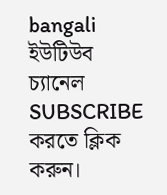bangali ইউটিউব চ্যানেল SUBSCRIBE করতে ক্লিক করুন।